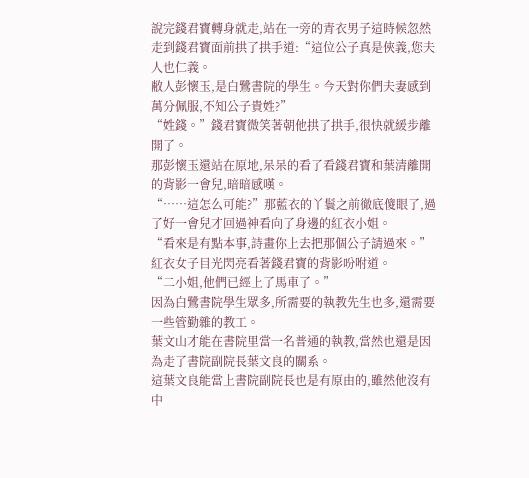說完錢君寶轉身就走,站在一旁的青衣男子這時候忽然走到錢君寶面前拱了拱手道:“這位公子真是俠義,您夫人也仁義。
敝人彭懷玉,是白鷺書院的學生。今天對你們夫妻感到萬分佩服,不知公子貴姓?”
“姓錢。”錢君寶微笑著朝他拱了拱手,很快就緩步離開了。
那彭懷玉還站在原地,呆呆的看了看錢君寶和葉清離開的背影一會兒,暗暗感嘆。
“……這怎么可能?”那藍衣的丫鬟之前徹底傻眼了,過了好一會兒才回過神看向了身邊的紅衣小姐。
“看來是有點本事,詩畫你上去把那個公子請過來。”紅衣女子目光閃亮看著錢君寶的背影吩咐道。
“二小姐,他們已經上了馬車了。”
因為白鷺書院學生眾多,所需要的執教先生也多,還需要一些管勤雜的教工。
葉文山才能在書院里當一名普通的執教,當然也還是因為走了書院副院長葉文良的關系。
這葉文良能當上書院副院長也是有原由的,雖然他沒有中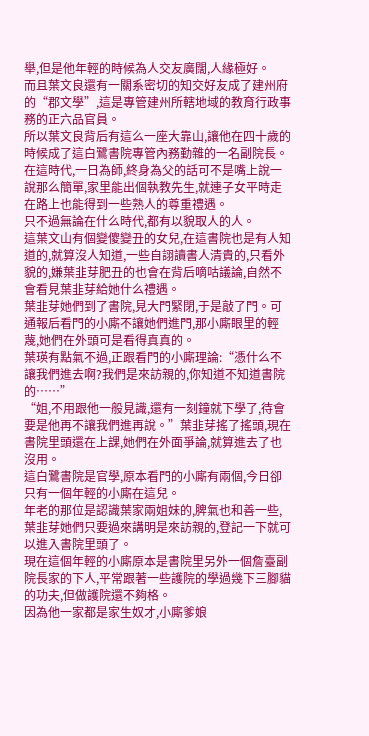舉,但是他年輕的時候為人交友廣闊,人緣極好。
而且葉文良還有一關系密切的知交好友成了建州府的“郡文學”,這是專管建州所轄地域的教育行政事務的正六品官員。
所以葉文良背后有這么一座大靠山,讓他在四十歲的時候成了這白鷺書院專管內務勤雜的一名副院長。
在這時代,一日為師,終身為父的話可不是嘴上說一說那么簡單,家里能出個執教先生,就連子女平時走在路上也能得到一些熟人的尊重禮遇。
只不過無論在什么時代,都有以貌取人的人。
這葉文山有個變傻變丑的女兒,在這書院也是有人知道的,就算沒人知道,一些自詡讀書人清貴的,只看外貌的,嫌葉韭芽肥丑的也會在背后嘀咕議論,自然不會看見葉韭芽給她什么禮遇。
葉韭芽她們到了書院,見大門緊閉,于是敲了門。可通報后看門的小廝不讓她們進門,那小廝眼里的輕蔑,她們在外頭可是看得真真的。
葉瑛有點氣不過,正跟看門的小廝理論:“憑什么不讓我們進去啊?我們是來訪親的,你知道不知道書院的……”
“姐,不用跟他一般見識,還有一刻鐘就下學了,待會要是他再不讓我們進再說。”葉韭芽搖了搖頭,現在書院里頭還在上課,她們在外面爭論,就算進去了也沒用。
這白鷺書院是官學,原本看門的小廝有兩個,今日卻只有一個年輕的小廝在這兒。
年老的那位是認識葉家兩姐妹的,脾氣也和善一些,葉韭芽她們只要過來講明是來訪親的,登記一下就可以進入書院里頭了。
現在這個年輕的小廝原本是書院里另外一個詹臺副院長家的下人,平常跟著一些護院的學過幾下三腳貓的功夫,但做護院還不夠格。
因為他一家都是家生奴才,小廝爹娘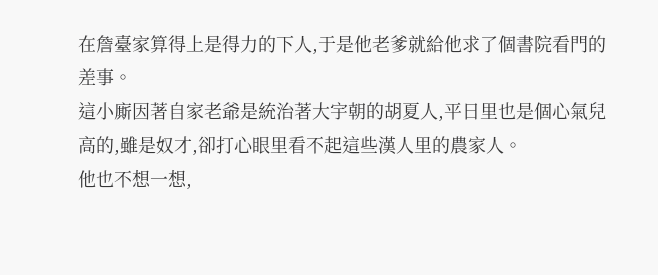在詹臺家算得上是得力的下人,于是他老爹就給他求了個書院看門的差事。
這小廝因著自家老爺是統治著大宇朝的胡夏人,平日里也是個心氣兒高的,雖是奴才,卻打心眼里看不起這些漢人里的農家人。
他也不想一想,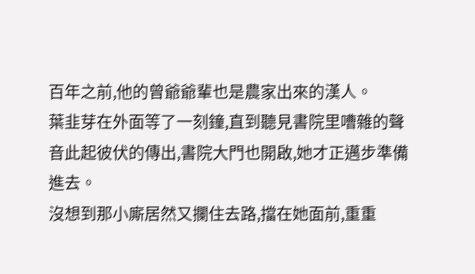百年之前,他的曾爺爺輩也是農家出來的漢人。
葉韭芽在外面等了一刻鐘,直到聽見書院里嘈雜的聲音此起彼伏的傳出,書院大門也開啟,她才正邁步準備進去。
沒想到那小廝居然又攔住去路,擋在她面前,重重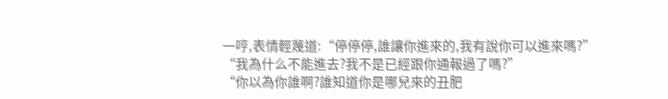一哼,表情輕蔑道:“停停停,誰讓你進來的,我有說你可以進來嗎?”
“我為什么不能進去?我不是已經跟你通報過了嗎?”
“你以為你誰啊?誰知道你是哪兒來的丑肥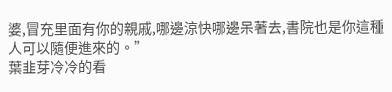婆,冒充里面有你的親戚,哪邊涼快哪邊呆著去,書院也是你這種人可以隨便進來的。”
葉韭芽冷冷的看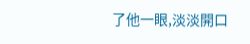了他一眼,淡淡開口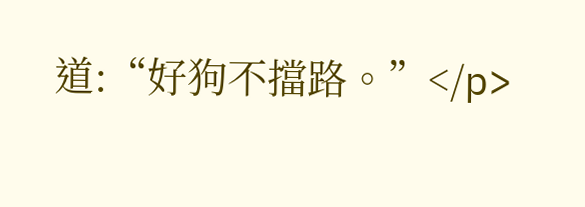道:“好狗不擋路。”</p>